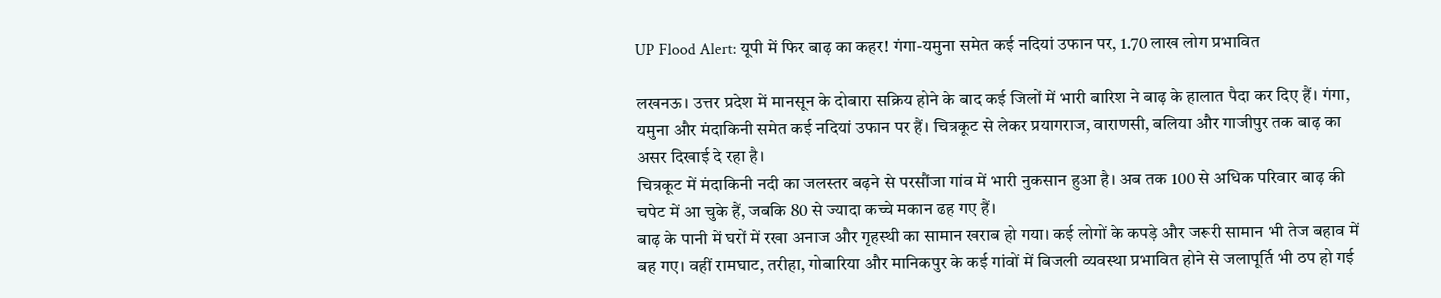UP Flood Alert: यूपी में फिर बाढ़ का कहर! गंगा-यमुना समेत कई नदियां उफान पर, 1.70 लाख लोग प्रभावित

लखनऊ। उत्तर प्रदेश में मानसून के दोबारा सक्रिय होने के बाद कई जिलों में भारी बारिश ने बाढ़ के हालात पैदा कर दिए हैं। गंगा, यमुना और मंदाकिनी समेत कई नदियां उफान पर हैं। चित्रकूट से लेकर प्रयागराज, वाराणसी, बलिया और गाजीपुर तक बाढ़ का असर दिखाई दे रहा है।
चित्रकूट में मंदाकिनी नदी का जलस्तर बढ़ने से परसौंजा गांव में भारी नुकसान हुआ है। अब तक 100 से अधिक परिवार बाढ़ की चपेट में आ चुके हैं, जबकि 80 से ज्यादा कच्चे मकान ढह गए हैं।
बाढ़ के पानी में घरों में रखा अनाज और गृहस्थी का सामान खराब हो गया। कई लोगों के कपड़े और जरूरी सामान भी तेज बहाव में बह गए। वहीं रामघाट, तरीहा, गोबारिया और मानिकपुर के कई गांवों में बिजली व्यवस्था प्रभावित होने से जलापूर्ति भी ठप हो गई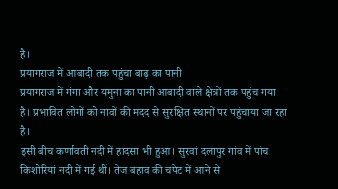है।
प्रयागराज में आबादी तक पहुंचा बाढ़ का पानी
प्रयागराज में गंगा और यमुना का पानी आबादी वाले क्षेत्रों तक पहुंच गया है। प्रभावित लोगों को नावों की मदद से सुरक्षित स्थानों पर पहुंचाया जा रहा है।
इसी बीच कर्णावती नदी में हादसा भी हुआ। सुरवां दलापुर गांव में पांच किशोरियां नदी में गई थीं। तेज बहाव की चपेट में आने से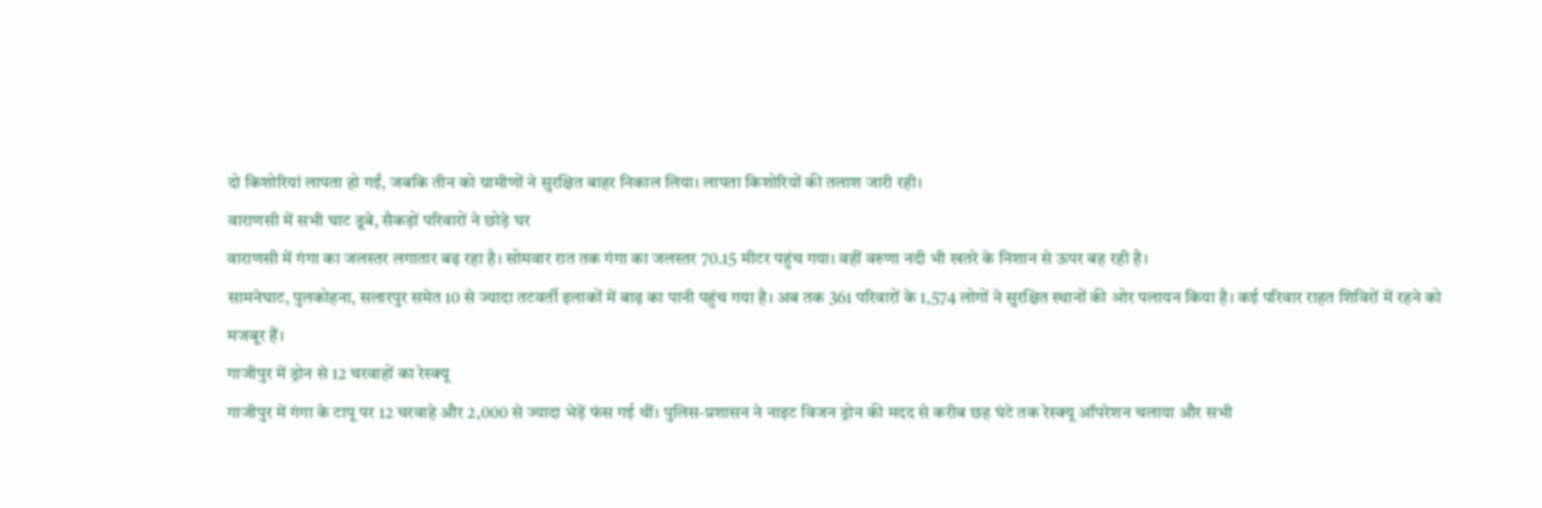दो किशोरियां लापता हो गईं, जबकि तीन को ग्रामीणों ने सुरक्षित बाहर निकाल लिया। लापता किशोरियों की तलाश जारी रही।
वाराणसी में सभी घाट डूबे, सैकड़ों परिवारों ने छोड़े घर
वाराणसी में गंगा का जलस्तर लगातार बढ़ रहा है। सोमवार रात तक गंगा का जलस्तर 70.15 मीटर पहुंच गया। वहीं वरुणा नदी भी खतरे के निशान से ऊपर बह रही है।
सामनेघाट, पुलकोहना, सलारपुर समेत 10 से ज्यादा तटवर्ती इलाकों में बाढ़ का पानी पहुंच गया है। अब तक 361 परिवारों के 1,574 लोगों ने सुरक्षित स्थानों की ओर पलायन किया है। कई परिवार राहत शिविरों में रहने को मजबूर हैं।
गाजीपुर में ड्रोन से 12 चरवाहों का रेस्क्यू
गाजीपुर में गंगा के टापू पर 12 चरवाहे और 2,000 से ज्यादा भेड़ें फंस गई थीं। पुलिस-प्रशासन ने नाइट विजन ड्रोन की मदद से करीब छह घंटे तक रेस्क्यू ऑपरेशन चलाया और सभी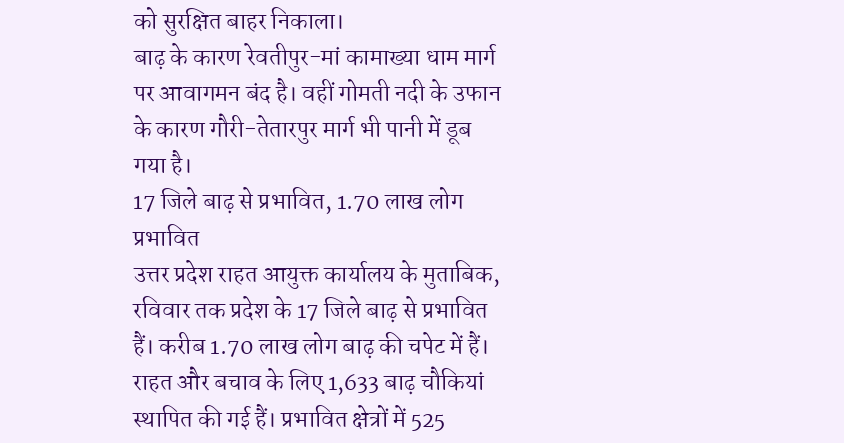को सुरक्षित बाहर निकाला।
बाढ़ के कारण रेवतीपुर-मां कामाख्या धाम मार्ग पर आवागमन बंद है। वहीं गोमती नदी के उफान के कारण गौरी-तेतारपुर मार्ग भी पानी में डूब गया है।
17 जिले बाढ़ से प्रभावित, 1.70 लाख लोग प्रभावित
उत्तर प्रदेश राहत आयुक्त कार्यालय के मुताबिक, रविवार तक प्रदेश के 17 जिले बाढ़ से प्रभावित हैं। करीब 1.70 लाख लोग बाढ़ की चपेट में हैं।
राहत और बचाव के लिए 1,633 बाढ़ चौकियां स्थापित की गई हैं। प्रभावित क्षेत्रों में 525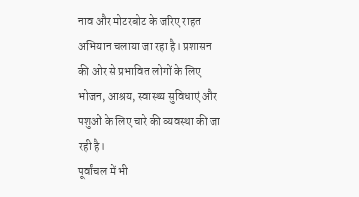नाव और मोटरबोट के जरिए राहत अभियान चलाया जा रहा है। प्रशासन की ओर से प्रभावित लोगों के लिए भोजन, आश्रय, स्वास्थ्य सुविधाएं और पशुओं के लिए चारे की व्यवस्था की जा रही है।
पूर्वांचल में भी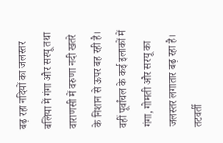बढ़ रहा नदियों का जलस्तर
बलिया में गंगा और सरयू तथा वाराणसी में वरुणा नदी खतरे के निशान से ऊपर बह रही है। वहीं पूर्वांचल के कई इलाकों में गंगा, गोमती और सरयू का जलस्तर लगातार बढ़ रहा है।
तटवर्ती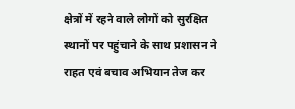क्षेत्रों में रहने वाले लोगों को सुरक्षित स्थानों पर पहुंचाने के साथ प्रशासन ने राहत एवं बचाव अभियान तेज कर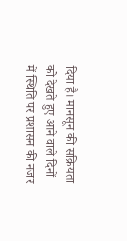दिया है। मानसून की सक्रियता को देखते हुए आने वाले दिनों में स्थिति पर प्रशासन की नजर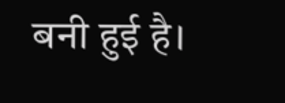बनी हुई है।